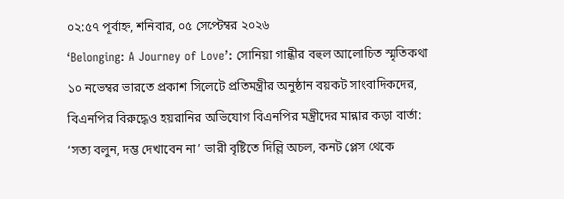০২:৫৭ পূর্বাহ্ন, শনিবার, ০৫ সেপ্টেম্বর ২০২৬
‘Belonging: A Journey of Love’: সোনিয়া গান্ধীর বহুল আলোচিত স্মৃতিকথা ১০ নভেম্বর ভারতে প্রকাশ সিলেটে প্রতিমন্ত্রীর অনুষ্ঠান বয়কট সাংবাদিকদের, বিএনপির বিরুদ্ধেও হয়রানির অভিযোগ বিএনপির মন্ত্রীদের মান্নার কড়া বার্তা: ‘সত্য বলুন, দম্ভ দেখাবেন না’ ভারী বৃষ্টিতে দিল্লি অচল, কনট প্লেস থেকে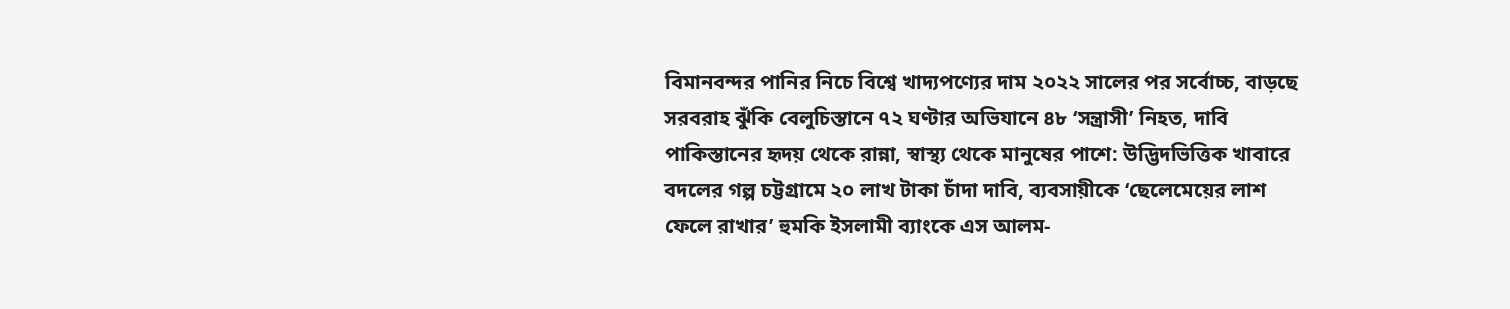বিমানবন্দর পানির নিচে বিশ্বে খাদ্যপণ্যের দাম ২০২২ সালের পর সর্বোচ্চ, বাড়ছে সরবরাহ ঝুঁকি বেলুচিস্তানে ৭২ ঘণ্টার অভিযানে ৪৮ ‘সন্ত্রাসী’ নিহত, দাবি পাকিস্তানের হৃদয় থেকে রান্না, স্বাস্থ্য থেকে মানুষের পাশে: উদ্ভিদভিত্তিক খাবারে বদলের গল্প চট্টগ্রামে ২০ লাখ টাকা চাঁদা দাবি, ব্যবসায়ীকে ‘ছেলেমেয়ের লাশ ফেলে রাখার’ হুমকি ইসলামী ব্যাংকে এস আলম-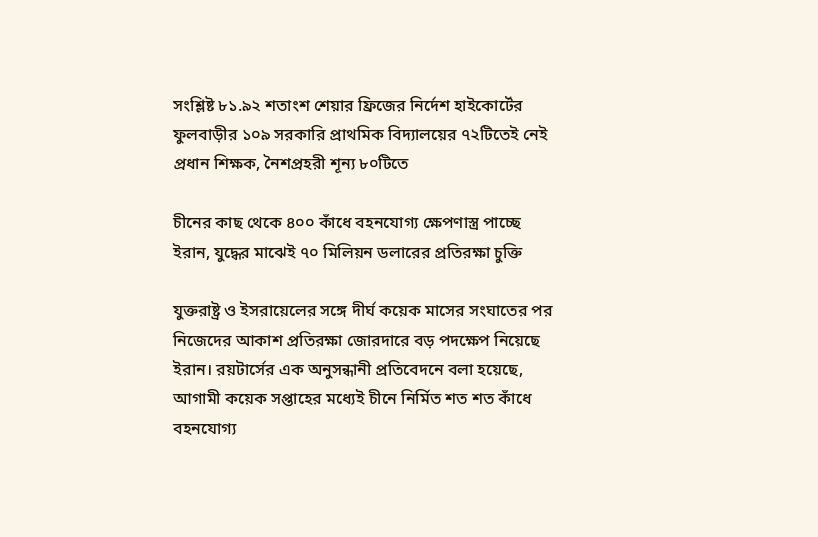সংশ্লিষ্ট ৮১.৯২ শতাংশ শেয়ার ফ্রিজের নির্দেশ হাইকোর্টের ফুলবাড়ীর ১০৯ সরকারি প্রাথমিক বিদ্যালয়ের ৭২টিতেই নেই প্রধান শিক্ষক, নৈশপ্রহরী শূন্য ৮০টিতে

চীনের কাছ থেকে ৪০০ কাঁধে বহনযোগ্য ক্ষেপণাস্ত্র পাচ্ছে ইরান, যুদ্ধের মাঝেই ৭০ মিলিয়ন ডলারের প্রতিরক্ষা চুক্তি

যুক্তরাষ্ট্র ও ইসরায়েলের সঙ্গে দীর্ঘ কয়েক মাসের সংঘাতের পর নিজেদের আকাশ প্রতিরক্ষা জোরদারে বড় পদক্ষেপ নিয়েছে ইরান। রয়টার্সের এক অনুসন্ধানী প্রতিবেদনে বলা হয়েছে, আগামী কয়েক সপ্তাহের মধ্যেই চীনে নির্মিত শত শত কাঁধে বহনযোগ্য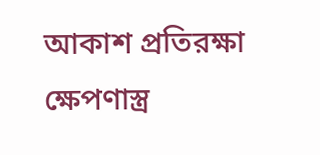আকাশ প্রতিরক্ষা ক্ষেপণাস্ত্র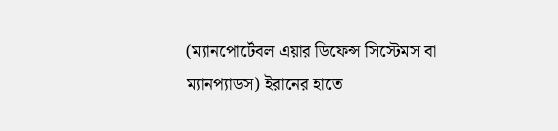(ম্যানপোর্টেবল এয়ার ডিফেন্স সিস্টেমস বা ম্যানপ্যাডস) ইরানের হাতে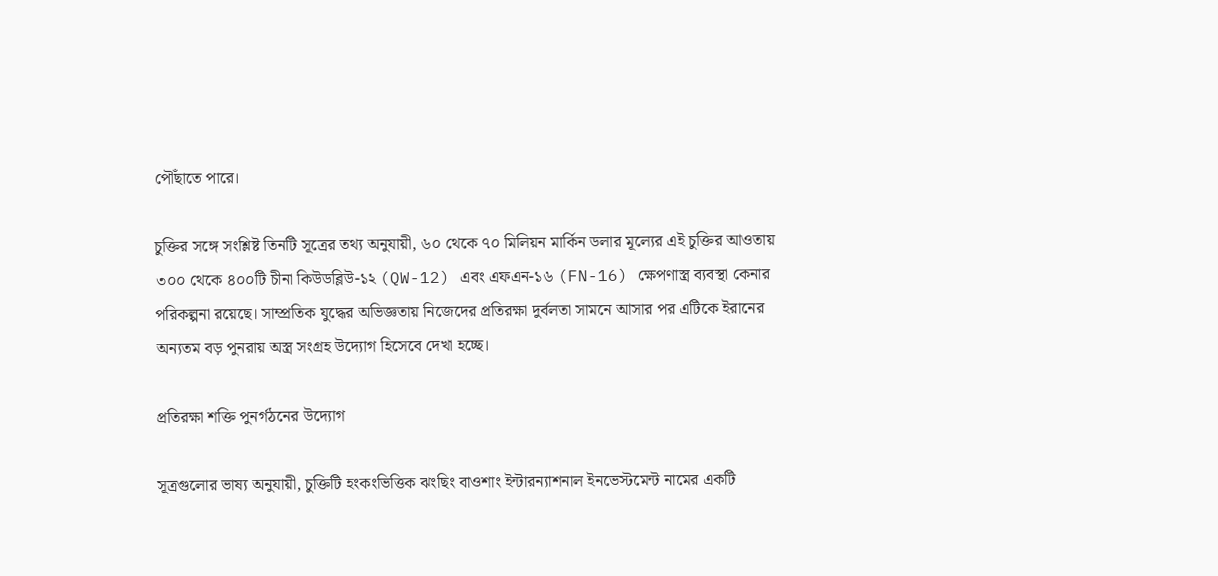পৌঁছাতে পারে।

চুক্তির সঙ্গে সংশ্লিষ্ট তিনটি সূত্রের তথ্য অনুযায়ী, ৬০ থেকে ৭০ মিলিয়ন মার্কিন ডলার মূল্যের এই চুক্তির আওতায় ৩০০ থেকে ৪০০টি চীনা কিউডব্লিউ-১২ (QW-12) এবং এফএন-১৬ (FN-16) ক্ষেপণাস্ত্র ব্যবস্থা কেনার পরিকল্পনা রয়েছে। সাম্প্রতিক যুদ্ধের অভিজ্ঞতায় নিজেদের প্রতিরক্ষা দুর্বলতা সামনে আসার পর এটিকে ইরানের অন্যতম বড় পুনরায় অস্ত্র সংগ্রহ উদ্যোগ হিসেবে দেখা হচ্ছে।

প্রতিরক্ষা শক্তি পুনর্গঠনের উদ্যোগ

সূত্রগুলোর ভাষ্য অনুযায়ী, চুক্তিটি হংকংভিত্তিক ঝংছিং বাওশাং ইন্টারন্যাশনাল ইনভেস্টমেন্ট নামের একটি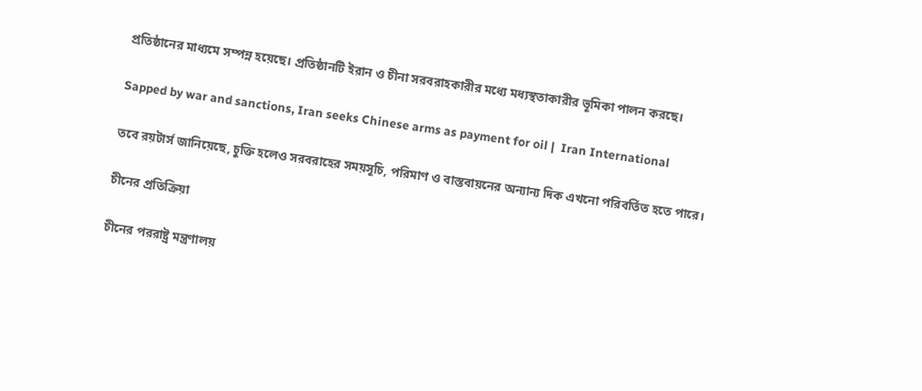প্রতিষ্ঠানের মাধ্যমে সম্পন্ন হয়েছে। প্রতিষ্ঠানটি ইরান ও চীনা সরবরাহকারীর মধ্যে মধ্যস্থতাকারীর ভূমিকা পালন করছে।

Sapped by war and sanctions, Iran seeks Chinese arms as payment for oil |  Iran International

তবে রয়টার্স জানিয়েছে, চুক্তি হলেও সরবরাহের সময়সূচি, পরিমাণ ও বাস্তবায়নের অন্যান্য দিক এখনো পরিবর্তিত হতে পারে।

চীনের প্রতিক্রিয়া

চীনের পররাষ্ট্র মন্ত্রণালয়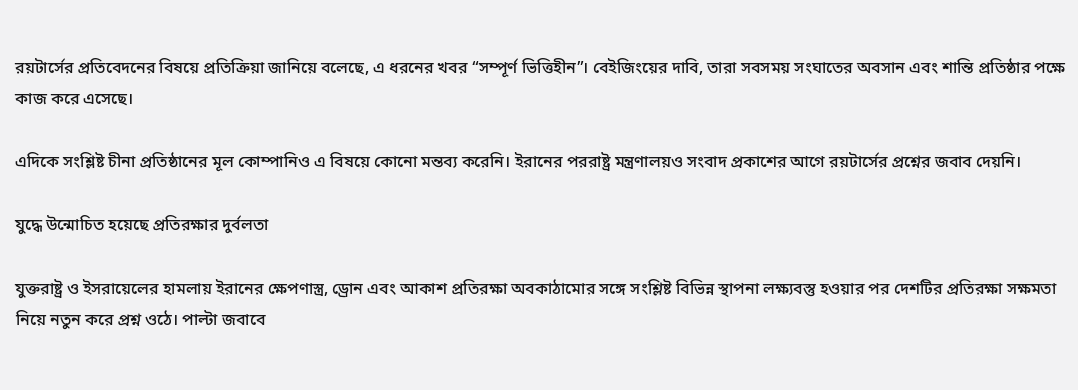রয়টার্সের প্রতিবেদনের বিষয়ে প্রতিক্রিয়া জানিয়ে বলেছে, এ ধরনের খবর “সম্পূর্ণ ভিত্তিহীন”। বেইজিংয়ের দাবি, তারা সবসময় সংঘাতের অবসান এবং শান্তি প্রতিষ্ঠার পক্ষে কাজ করে এসেছে।

এদিকে সংশ্লিষ্ট চীনা প্রতিষ্ঠানের মূল কোম্পানিও এ বিষয়ে কোনো মন্তব্য করেনি। ইরানের পররাষ্ট্র মন্ত্রণালয়ও সংবাদ প্রকাশের আগে রয়টার্সের প্রশ্নের জবাব দেয়নি।

যুদ্ধে উন্মোচিত হয়েছে প্রতিরক্ষার দুর্বলতা

যুক্তরাষ্ট্র ও ইসরায়েলের হামলায় ইরানের ক্ষেপণাস্ত্র, ড্রোন এবং আকাশ প্রতিরক্ষা অবকাঠামোর সঙ্গে সংশ্লিষ্ট বিভিন্ন স্থাপনা লক্ষ্যবস্তু হওয়ার পর দেশটির প্রতিরক্ষা সক্ষমতা নিয়ে নতুন করে প্রশ্ন ওঠে। পাল্টা জবাবে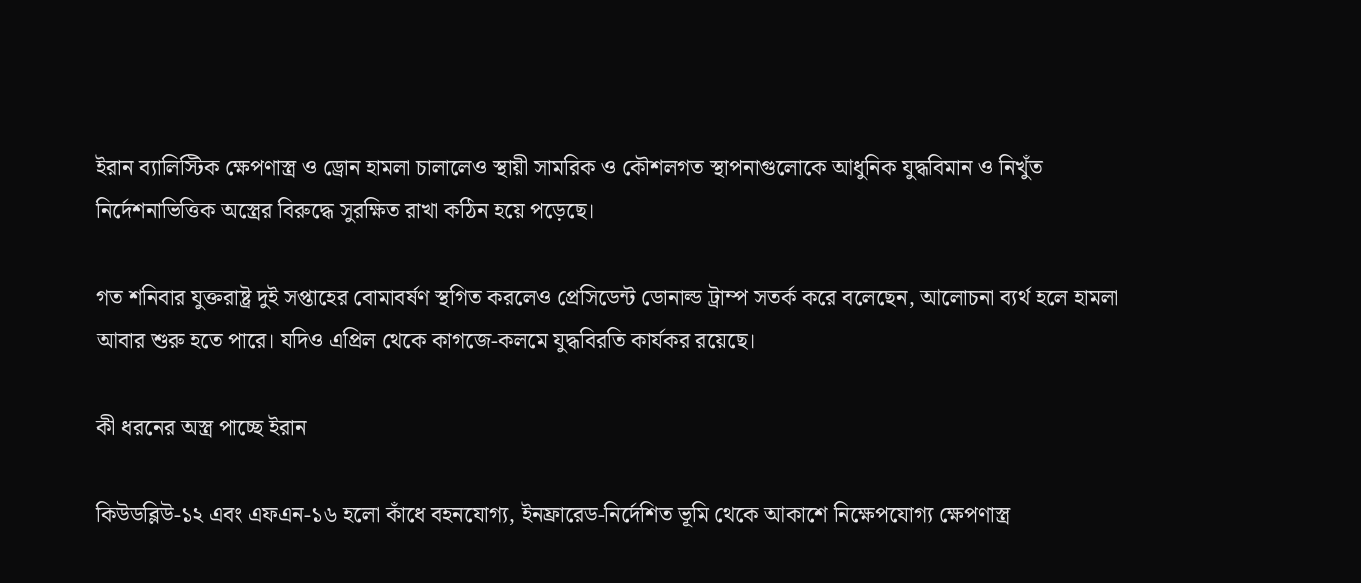ইরান ব্যালিস্টিক ক্ষেপণাস্ত্র ও ড্রোন হামলা চালালেও স্থায়ী সামরিক ও কৌশলগত স্থাপনাগুলোকে আধুনিক যুদ্ধবিমান ও নিখুঁত নির্দেশনাভিত্তিক অস্ত্রের বিরুদ্ধে সুরক্ষিত রাখা কঠিন হয়ে পড়েছে।

গত শনিবার যুক্তরাষ্ট্র দুই সপ্তাহের বোমাবর্ষণ স্থগিত করলেও প্রেসিডেন্ট ডোনাল্ড ট্রাম্প সতর্ক করে বলেছেন, আলোচনা ব্যর্থ হলে হামলা আবার শুরু হতে পারে। যদিও এপ্রিল থেকে কাগজে-কলমে যুদ্ধবিরতি কার্যকর রয়েছে।

কী ধরনের অস্ত্র পাচ্ছে ইরান

কিউডব্লিউ-১২ এবং এফএন-১৬ হলো কাঁধে বহনযোগ্য, ইনফ্রারেড-নির্দেশিত ভূমি থেকে আকাশে নিক্ষেপযোগ্য ক্ষেপণাস্ত্র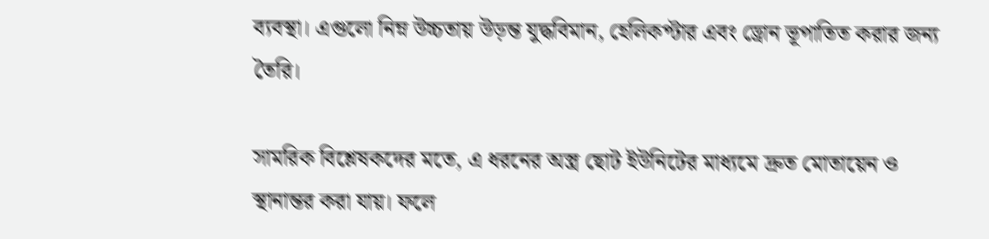ব্যবস্থা। এগুলো নিম্ন উচ্চতায় উড়ন্ত যুদ্ধবিমান, হেলিকপ্টার এবং ড্রোন ভূপাতিত করার জন্য তৈরি।

সামরিক বিশ্লেষকদের মতে, এ ধরনের অস্ত্র ছোট ইউনিটের মাধ্যমে দ্রুত মোতায়েন ও স্থানান্তর করা যায়। ফলে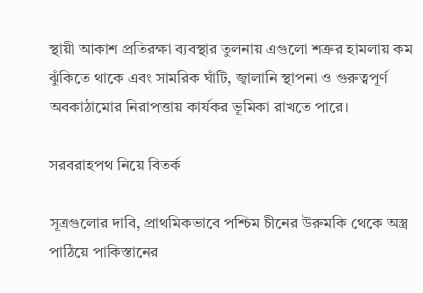স্থায়ী আকাশ প্রতিরক্ষা ব্যবস্থার তুলনায় এগুলো শত্রুর হামলায় কম ঝুঁকিতে থাকে এবং সামরিক ঘাঁটি, জ্বালানি স্থাপনা ও গুরুত্বপূর্ণ অবকাঠামোর নিরাপত্তায় কার্যকর ভূমিকা রাখতে পারে।

সরবরাহপথ নিয়ে বিতর্ক

সূত্রগুলোর দাবি, প্রাথমিকভাবে পশ্চিম চীনের উরুমকি থেকে অস্ত্র পাঠিয়ে পাকিস্তানের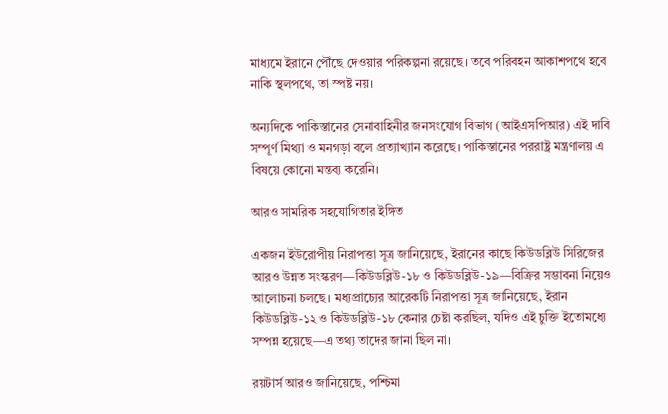মাধ্যমে ইরানে পৌঁছে দেওয়ার পরিকল্পনা রয়েছে। তবে পরিবহন আকাশপথে হবে নাকি স্থলপথে, তা স্পষ্ট নয়।

অন্যদিকে পাকিস্তানের সেনাবাহিনীর জনসংযোগ বিভাগ (আইএসপিআর) এই দাবি সম্পূর্ণ মিথ্যা ও মনগড়া বলে প্রত্যাখ্যান করেছে। পাকিস্তানের পররাষ্ট্র মন্ত্রণালয় এ বিষয়ে কোনো মন্তব্য করেনি।

আরও সামরিক সহযোগিতার ইঙ্গিত

একজন ইউরোপীয় নিরাপত্তা সূত্র জানিয়েছে, ইরানের কাছে কিউডব্লিউ সিরিজের আরও উন্নত সংস্করণ—কিউডব্লিউ-১৮ ও কিউডব্লিউ-১৯—বিক্রির সম্ভাবনা নিয়েও আলোচনা চলছে। মধ্যপ্রাচ্যের আরেকটি নিরাপত্তা সূত্র জানিয়েছে, ইরান কিউডব্লিউ-১২ ও কিউডব্লিউ-১৮ কেনার চেষ্টা করছিল, যদিও এই চুক্তি ইতোমধ্যে সম্পন্ন হয়েছে—এ তথ্য তাদের জানা ছিল না।

রয়টার্স আরও জানিয়েছে, পশ্চিমা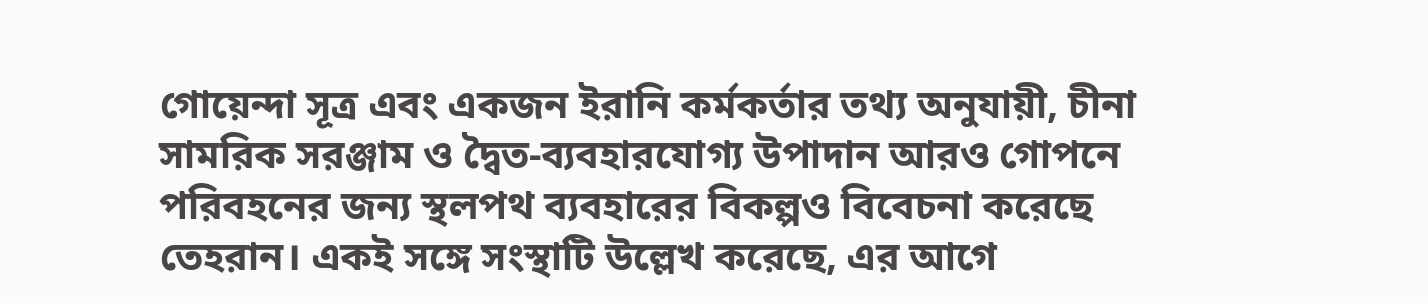গোয়েন্দা সূত্র এবং একজন ইরানি কর্মকর্তার তথ্য অনুযায়ী, চীনা সামরিক সরঞ্জাম ও দ্বৈত-ব্যবহারযোগ্য উপাদান আরও গোপনে পরিবহনের জন্য স্থলপথ ব্যবহারের বিকল্পও বিবেচনা করেছে তেহরান। একই সঙ্গে সংস্থাটি উল্লেখ করেছে, এর আগে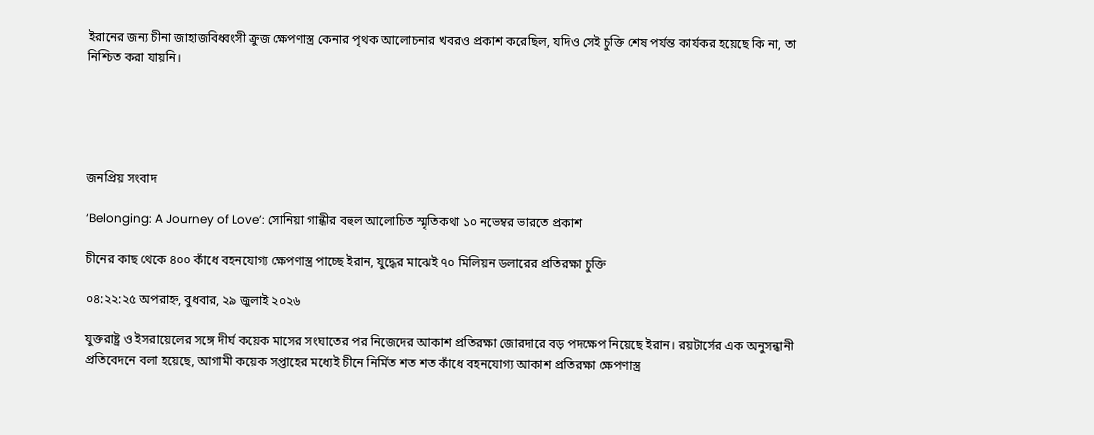ইরানের জন্য চীনা জাহাজবিধ্বংসী ক্রুজ ক্ষেপণাস্ত্র কেনার পৃথক আলোচনার খবরও প্রকাশ করেছিল, যদিও সেই চুক্তি শেষ পর্যন্ত কার্যকর হয়েছে কি না, তা নিশ্চিত করা যায়নি।





জনপ্রিয় সংবাদ

‘Belonging: A Journey of Love’: সোনিয়া গান্ধীর বহুল আলোচিত স্মৃতিকথা ১০ নভেম্বর ভারতে প্রকাশ

চীনের কাছ থেকে ৪০০ কাঁধে বহনযোগ্য ক্ষেপণাস্ত্র পাচ্ছে ইরান, যুদ্ধের মাঝেই ৭০ মিলিয়ন ডলারের প্রতিরক্ষা চুক্তি

০৪:২২:২৫ অপরাহ্ন, বুধবার, ২৯ জুলাই ২০২৬

যুক্তরাষ্ট্র ও ইসরায়েলের সঙ্গে দীর্ঘ কয়েক মাসের সংঘাতের পর নিজেদের আকাশ প্রতিরক্ষা জোরদারে বড় পদক্ষেপ নিয়েছে ইরান। রয়টার্সের এক অনুসন্ধানী প্রতিবেদনে বলা হয়েছে, আগামী কয়েক সপ্তাহের মধ্যেই চীনে নির্মিত শত শত কাঁধে বহনযোগ্য আকাশ প্রতিরক্ষা ক্ষেপণাস্ত্র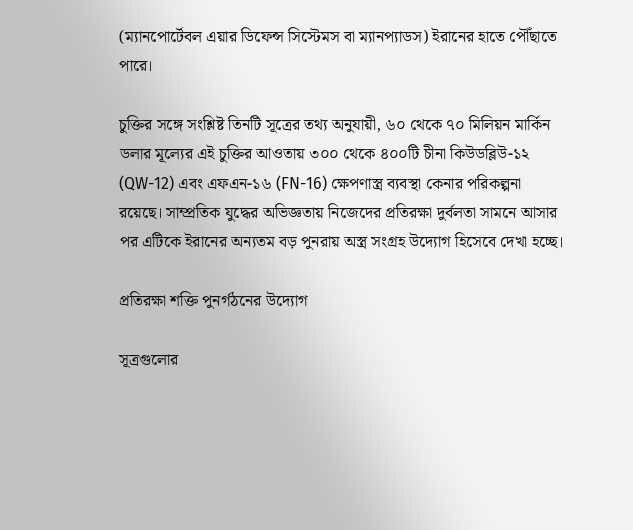(ম্যানপোর্টেবল এয়ার ডিফেন্স সিস্টেমস বা ম্যানপ্যাডস) ইরানের হাতে পৌঁছাতে পারে।

চুক্তির সঙ্গে সংশ্লিষ্ট তিনটি সূত্রের তথ্য অনুযায়ী, ৬০ থেকে ৭০ মিলিয়ন মার্কিন ডলার মূল্যের এই চুক্তির আওতায় ৩০০ থেকে ৪০০টি চীনা কিউডব্লিউ-১২ (QW-12) এবং এফএন-১৬ (FN-16) ক্ষেপণাস্ত্র ব্যবস্থা কেনার পরিকল্পনা রয়েছে। সাম্প্রতিক যুদ্ধের অভিজ্ঞতায় নিজেদের প্রতিরক্ষা দুর্বলতা সামনে আসার পর এটিকে ইরানের অন্যতম বড় পুনরায় অস্ত্র সংগ্রহ উদ্যোগ হিসেবে দেখা হচ্ছে।

প্রতিরক্ষা শক্তি পুনর্গঠনের উদ্যোগ

সূত্রগুলোর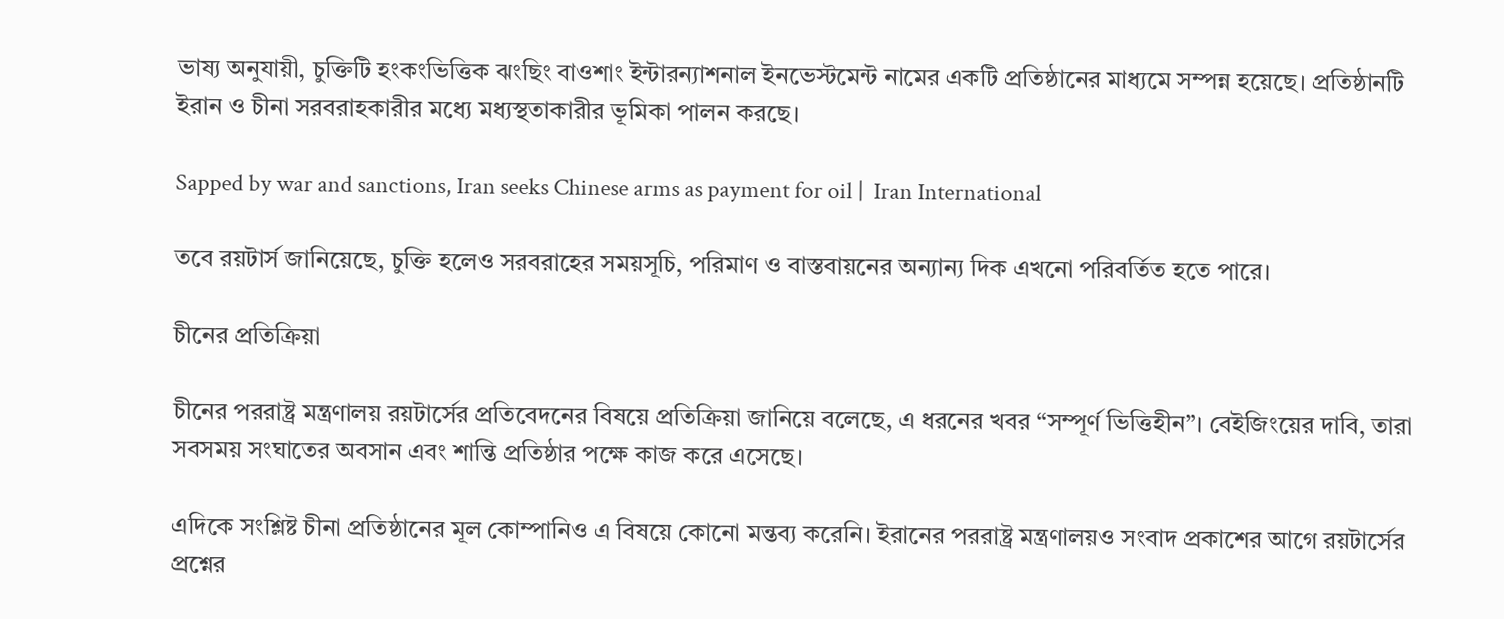ভাষ্য অনুযায়ী, চুক্তিটি হংকংভিত্তিক ঝংছিং বাওশাং ইন্টারন্যাশনাল ইনভেস্টমেন্ট নামের একটি প্রতিষ্ঠানের মাধ্যমে সম্পন্ন হয়েছে। প্রতিষ্ঠানটি ইরান ও চীনা সরবরাহকারীর মধ্যে মধ্যস্থতাকারীর ভূমিকা পালন করছে।

Sapped by war and sanctions, Iran seeks Chinese arms as payment for oil |  Iran International

তবে রয়টার্স জানিয়েছে, চুক্তি হলেও সরবরাহের সময়সূচি, পরিমাণ ও বাস্তবায়নের অন্যান্য দিক এখনো পরিবর্তিত হতে পারে।

চীনের প্রতিক্রিয়া

চীনের পররাষ্ট্র মন্ত্রণালয় রয়টার্সের প্রতিবেদনের বিষয়ে প্রতিক্রিয়া জানিয়ে বলেছে, এ ধরনের খবর “সম্পূর্ণ ভিত্তিহীন”। বেইজিংয়ের দাবি, তারা সবসময় সংঘাতের অবসান এবং শান্তি প্রতিষ্ঠার পক্ষে কাজ করে এসেছে।

এদিকে সংশ্লিষ্ট চীনা প্রতিষ্ঠানের মূল কোম্পানিও এ বিষয়ে কোনো মন্তব্য করেনি। ইরানের পররাষ্ট্র মন্ত্রণালয়ও সংবাদ প্রকাশের আগে রয়টার্সের প্রশ্নের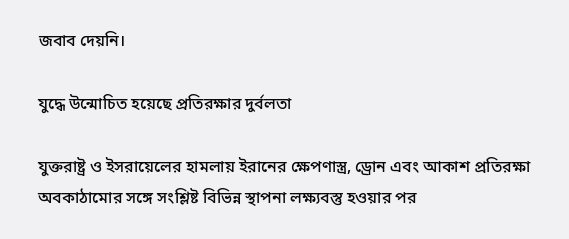জবাব দেয়নি।

যুদ্ধে উন্মোচিত হয়েছে প্রতিরক্ষার দুর্বলতা

যুক্তরাষ্ট্র ও ইসরায়েলের হামলায় ইরানের ক্ষেপণাস্ত্র, ড্রোন এবং আকাশ প্রতিরক্ষা অবকাঠামোর সঙ্গে সংশ্লিষ্ট বিভিন্ন স্থাপনা লক্ষ্যবস্তু হওয়ার পর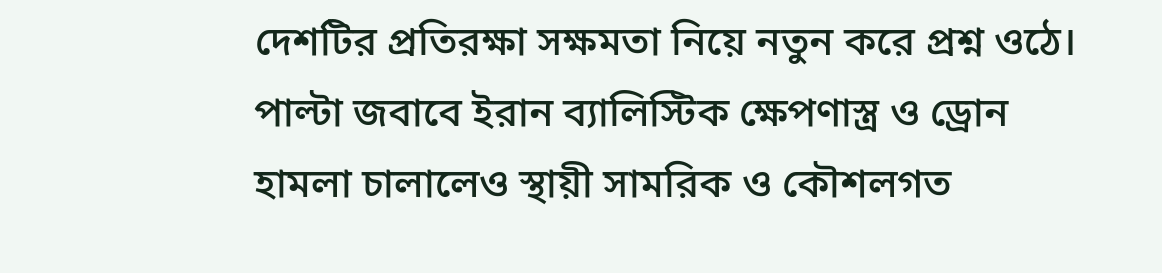দেশটির প্রতিরক্ষা সক্ষমতা নিয়ে নতুন করে প্রশ্ন ওঠে। পাল্টা জবাবে ইরান ব্যালিস্টিক ক্ষেপণাস্ত্র ও ড্রোন হামলা চালালেও স্থায়ী সামরিক ও কৌশলগত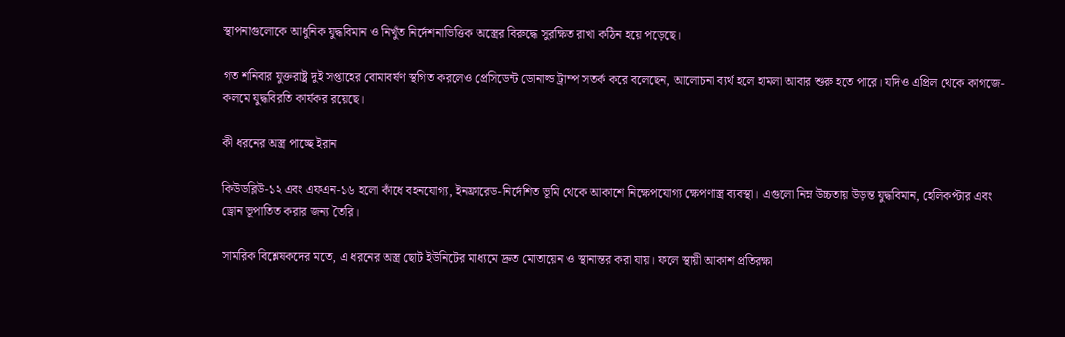স্থাপনাগুলোকে আধুনিক যুদ্ধবিমান ও নিখুঁত নির্দেশনাভিত্তিক অস্ত্রের বিরুদ্ধে সুরক্ষিত রাখা কঠিন হয়ে পড়েছে।

গত শনিবার যুক্তরাষ্ট্র দুই সপ্তাহের বোমাবর্ষণ স্থগিত করলেও প্রেসিডেন্ট ডোনাল্ড ট্রাম্প সতর্ক করে বলেছেন, আলোচনা ব্যর্থ হলে হামলা আবার শুরু হতে পারে। যদিও এপ্রিল থেকে কাগজে-কলমে যুদ্ধবিরতি কার্যকর রয়েছে।

কী ধরনের অস্ত্র পাচ্ছে ইরান

কিউডব্লিউ-১২ এবং এফএন-১৬ হলো কাঁধে বহনযোগ্য, ইনফ্রারেড-নির্দেশিত ভূমি থেকে আকাশে নিক্ষেপযোগ্য ক্ষেপণাস্ত্র ব্যবস্থা। এগুলো নিম্ন উচ্চতায় উড়ন্ত যুদ্ধবিমান, হেলিকপ্টার এবং ড্রোন ভূপাতিত করার জন্য তৈরি।

সামরিক বিশ্লেষকদের মতে, এ ধরনের অস্ত্র ছোট ইউনিটের মাধ্যমে দ্রুত মোতায়েন ও স্থানান্তর করা যায়। ফলে স্থায়ী আকাশ প্রতিরক্ষা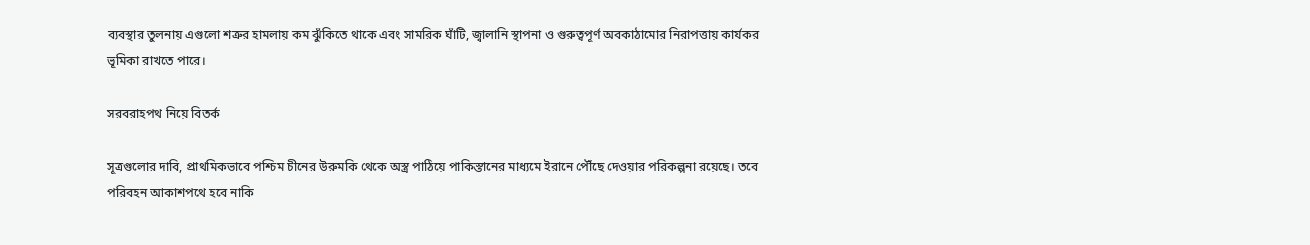ব্যবস্থার তুলনায় এগুলো শত্রুর হামলায় কম ঝুঁকিতে থাকে এবং সামরিক ঘাঁটি, জ্বালানি স্থাপনা ও গুরুত্বপূর্ণ অবকাঠামোর নিরাপত্তায় কার্যকর ভূমিকা রাখতে পারে।

সরবরাহপথ নিয়ে বিতর্ক

সূত্রগুলোর দাবি, প্রাথমিকভাবে পশ্চিম চীনের উরুমকি থেকে অস্ত্র পাঠিয়ে পাকিস্তানের মাধ্যমে ইরানে পৌঁছে দেওয়ার পরিকল্পনা রয়েছে। তবে পরিবহন আকাশপথে হবে নাকি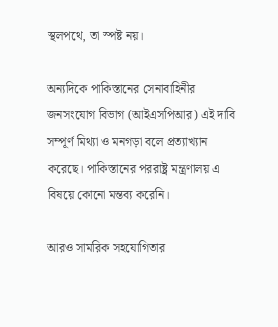স্থলপথে, তা স্পষ্ট নয়।

অন্যদিকে পাকিস্তানের সেনাবাহিনীর জনসংযোগ বিভাগ (আইএসপিআর) এই দাবি সম্পূর্ণ মিথ্যা ও মনগড়া বলে প্রত্যাখ্যান করেছে। পাকিস্তানের পররাষ্ট্র মন্ত্রণালয় এ বিষয়ে কোনো মন্তব্য করেনি।

আরও সামরিক সহযোগিতার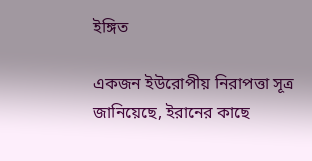ইঙ্গিত

একজন ইউরোপীয় নিরাপত্তা সূত্র জানিয়েছে, ইরানের কাছে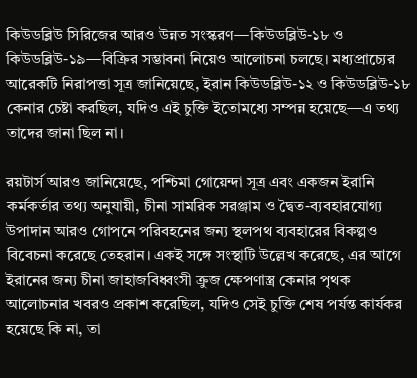কিউডব্লিউ সিরিজের আরও উন্নত সংস্করণ—কিউডব্লিউ-১৮ ও কিউডব্লিউ-১৯—বিক্রির সম্ভাবনা নিয়েও আলোচনা চলছে। মধ্যপ্রাচ্যের আরেকটি নিরাপত্তা সূত্র জানিয়েছে, ইরান কিউডব্লিউ-১২ ও কিউডব্লিউ-১৮ কেনার চেষ্টা করছিল, যদিও এই চুক্তি ইতোমধ্যে সম্পন্ন হয়েছে—এ তথ্য তাদের জানা ছিল না।

রয়টার্স আরও জানিয়েছে, পশ্চিমা গোয়েন্দা সূত্র এবং একজন ইরানি কর্মকর্তার তথ্য অনুযায়ী, চীনা সামরিক সরঞ্জাম ও দ্বৈত-ব্যবহারযোগ্য উপাদান আরও গোপনে পরিবহনের জন্য স্থলপথ ব্যবহারের বিকল্পও বিবেচনা করেছে তেহরান। একই সঙ্গে সংস্থাটি উল্লেখ করেছে, এর আগে ইরানের জন্য চীনা জাহাজবিধ্বংসী ক্রুজ ক্ষেপণাস্ত্র কেনার পৃথক আলোচনার খবরও প্রকাশ করেছিল, যদিও সেই চুক্তি শেষ পর্যন্ত কার্যকর হয়েছে কি না, তা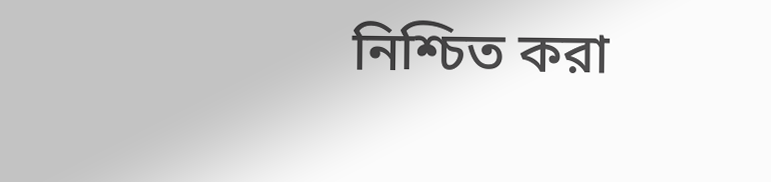নিশ্চিত করা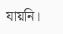যায়নি।